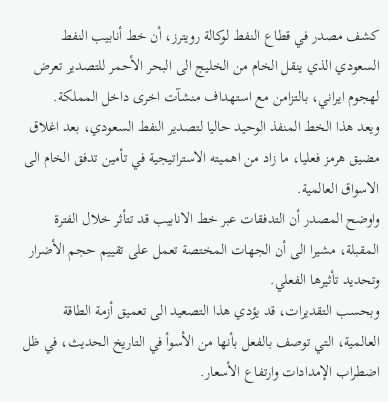كشف مصدر في قطاع النفط لوكالة رويترز، أن خط أنابيب النفط السعودي الذي ينقل الخام من الخليج الى البحر الأحمر للتصدير تعرض لهجوم ايراني، بالتزامن مع استهداف منشآت اخرى داخل المملكة.
ويعد هذا الخط المنفذ الوحيد حاليا لتصدير النفط السعودي، بعد اغلاق مضيق هرمز فعليا، ما زاد من اهميته الاستراتيجية في تأمين تدفق الخام الى الاسواق العالمية.
واوضح المصدر أن التدفقات عبر خط الانابيب قد تتأثر خلال الفترة المقبلة، مشيرا الى أن الجهات المختصة تعمل على تقييم حجم الأضرار وتحديد تأثيرها الفعلي.
وبحسب التقديرات، قد يؤدي هذا التصعيد الى تعميق أزمة الطاقة العالمية، التي توصف بالفعل بأنها من الأسوأ في التاريخ الحديث، في ظل اضطراب الإمدادات وارتفاع الأسعار.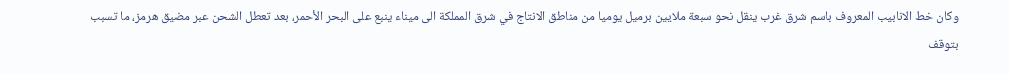وكان خط الانابيب المعروف باسم شرق غرب ينقل نحو سبعة ملايين برميل يوميا من مناطق الانتاج في شرق المملكة الى ميناء ينبع على البحر الأحمر، بعد تعطل الشحن عبر مضيق هرمز، ما تسبب بتوقف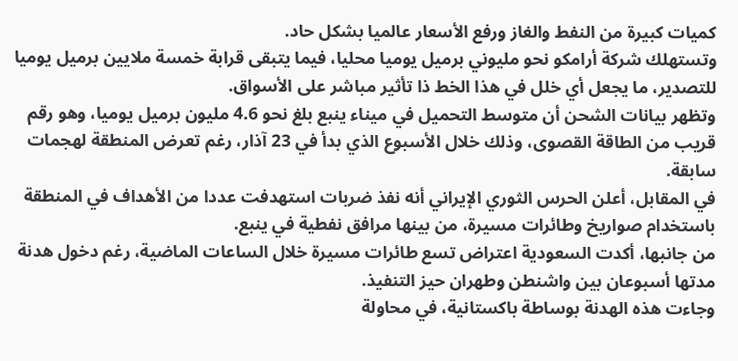كميات كبيرة من النفط والغاز ورفع الأسعار عالميا بشكل حاد.
وتستهلك شركة أرامكو نحو مليوني برميل يوميا محليا، فيما يتبقى قرابة خمسة ملايين برميل يوميا للتصدير، ما يجعل أي خلل في هذا الخط ذا تأثير مباشر على الأسواق.
وتظهر بيانات الشحن أن متوسط التحميل في ميناء ينبع بلغ نحو 4.6 مليون برميل يوميا، وهو رقم قريب من الطاقة القصوى، وذلك خلال الأسبوع الذي بدأ في 23 آذار، رغم تعرض المنطقة لهجمات سابقة.
في المقابل، أعلن الحرس الثوري الإيراني أنه نفذ ضربات استهدفت عددا من الأهداف في المنطقة باستخدام صواريخ وطائرات مسيرة، من بينها مرافق نفطية في ينبع.
من جانبها، أكدت السعودية اعتراض تسع طائرات مسيرة خلال الساعات الماضية، رغم دخول هدنة مدتها أسبوعان بين واشنطن وطهران حيز التنفيذ.
وجاءت هذه الهدنة بوساطة باكستانية، في محاولة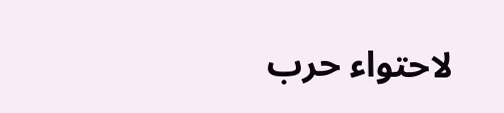لاحتواء حرب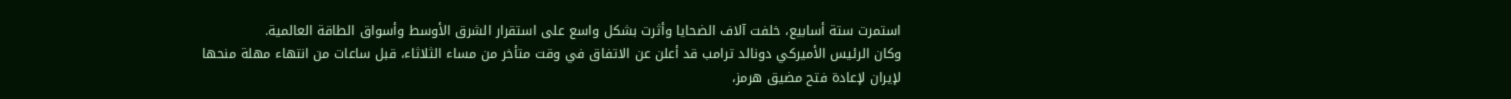استمرت ستة أسابيع، خلفت آلاف الضحايا وأثرت بشكل واسع على استقرار الشرق الأوسط وأسواق الطاقة العالمية.
وكان الرئيس الأميركي دونالد ترامب قد أعلن عن الاتفاق في وقت متأخر من مساء الثلاثاء، قبل ساعات من انتهاء مهلة منحها لإيران لإعادة فتح مضيق هرمز،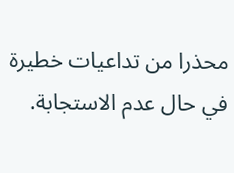محذرا من تداعيات خطيرة في حال عدم الاستجابة.